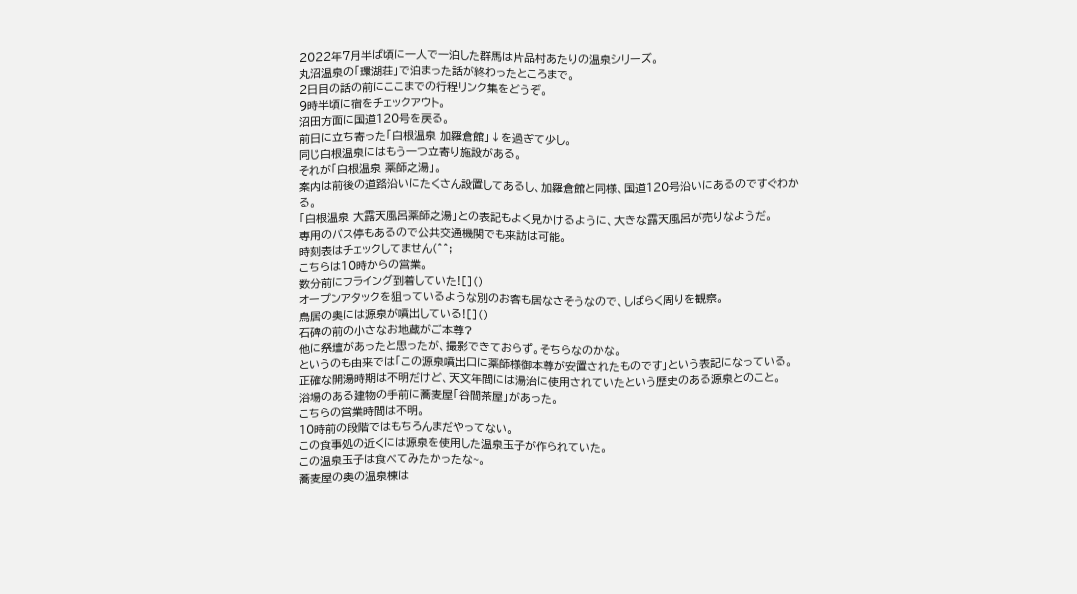2022年7月半ば頃に一人で一泊した群馬は片品村あたりの温泉シリーズ。
丸沼温泉の「環湖荘」で泊まった話が終わったところまで。
2日目の話の前にここまでの行程リンク集をどうぞ。
9時半頃に宿をチェックアウト。
沼田方面に国道120号を戻る。
前日に立ち寄った「白根温泉 加羅倉館」↓を過ぎて少し。
同じ白根温泉にはもう一つ立寄り施設がある。
それが「白根温泉 薬師之湯」。
案内は前後の道路沿いにたくさん設置してあるし、加羅倉館と同様、国道120号沿いにあるのですぐわかる。
「白根温泉 大露天風呂薬師之湯」との表記もよく見かけるように、大きな露天風呂が売りなようだ。
専用のバス停もあるので公共交通機関でも来訪は可能。
時刻表はチェックしてません(^^;
こちらは10時からの営業。
数分前にフライング到着していた![]()
オープンアタックを狙っているような別のお客も居なさそうなので、しばらく周りを観察。
鳥居の奥には源泉が噴出している![]()
石碑の前の小さなお地蔵がご本尊?
他に祭壇があったと思ったが、撮影できておらず。そちらなのかな。
というのも由来では「この源泉噴出口に薬師様御本尊が安置されたものです」という表記になっている。
正確な開湯時期は不明だけど、天文年間には湯治に使用されていたという歴史のある源泉とのこと。
浴場のある建物の手前に蕎麦屋「谷間茶屋」があった。
こちらの営業時間は不明。
10時前の段階ではもちろんまだやってない。
この食事処の近くには源泉を使用した温泉玉子が作られていた。
この温泉玉子は食べてみたかったな~。
蕎麦屋の奥の温泉棟は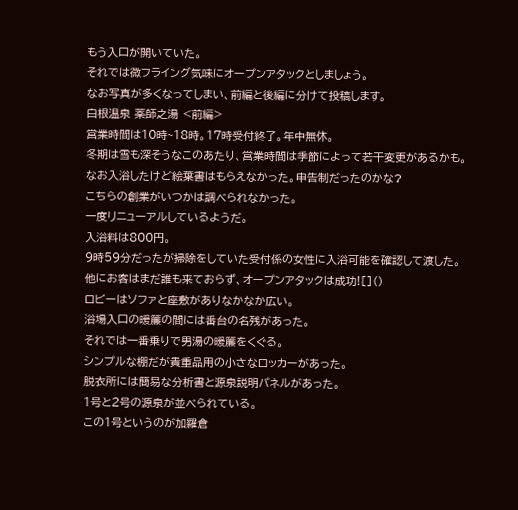もう入口が開いていた。
それでは微フライング気味にオープンアタックとしましょう。
なお写真が多くなってしまい、前編と後編に分けて投稿します。
白根温泉 薬師之湯 <前編>
営業時間は10時~18時。17時受付終了。年中無休。
冬期は雪も深そうなこのあたり、営業時間は季節によって若干変更があるかも。
なお入浴したけど絵葉書はもらえなかった。申告制だったのかな?
こちらの創業がいつかは調べられなかった。
一度リニューアルしているようだ。
入浴料は800円。
9時59分だったが掃除をしていた受付係の女性に入浴可能を確認して渡した。
他にお客はまだ誰も来ておらず、オープンアタックは成功![]()
ロビーはソファと座敷がありなかなか広い。
浴場入口の暖簾の間には番台の名残があった。
それでは一番乗りで男湯の暖簾をくぐる。
シンプルな棚だが貴重品用の小さなロッカーがあった。
脱衣所には簡易な分析書と源泉説明パネルがあった。
1号と2号の源泉が並べられている。
この1号というのが加羅倉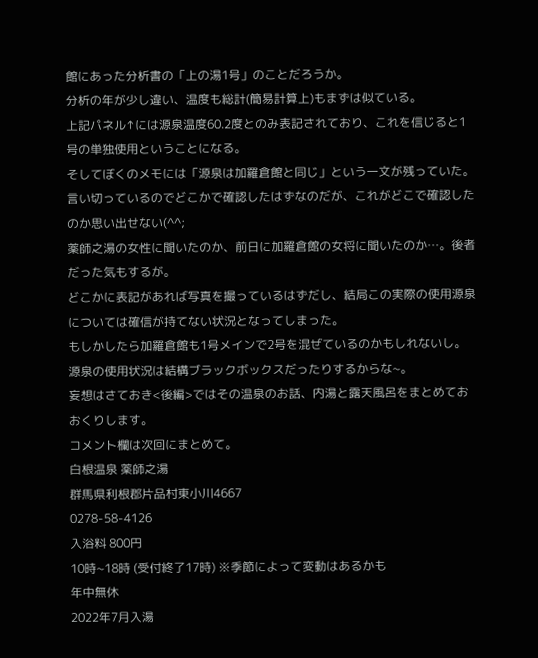館にあった分析書の「上の湯1号」のことだろうか。
分析の年が少し違い、温度も総計(簡易計算上)もまずは似ている。
上記パネル↑には源泉温度60.2度とのみ表記されており、これを信じると1号の単独使用ということになる。
そしてぼくのメモには「源泉は加羅倉館と同じ」という一文が残っていた。
言い切っているのでどこかで確認したはずなのだが、これがどこで確認したのか思い出せない(^^;
薬師之湯の女性に聞いたのか、前日に加羅倉館の女将に聞いたのか…。後者だった気もするが。
どこかに表記があれば写真を撮っているはずだし、結局この実際の使用源泉については確信が持てない状況となってしまった。
もしかしたら加羅倉館も1号メインで2号を混ぜているのかもしれないし。
源泉の使用状況は結構ブラックボックスだったりするからな~。
妄想はさておき<後編>ではその温泉のお話、内湯と露天風呂をまとめておおくりします。
コメント欄は次回にまとめて。
白根温泉 薬師之湯
群馬県利根郡片品村東小川4667
0278-58-4126
入浴料 800円
10時~18時 (受付終了17時) ※季節によって変動はあるかも
年中無休
2022年7月入湯